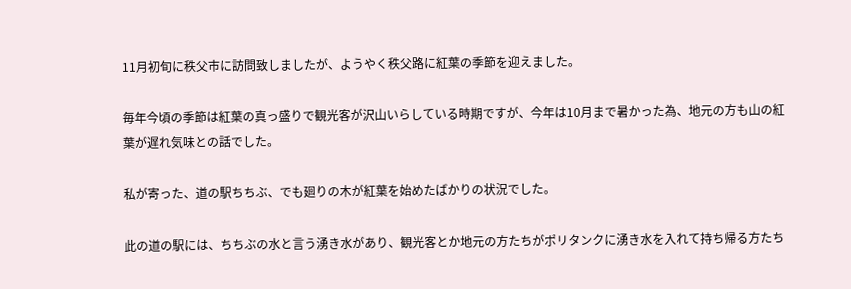11月初旬に秩父市に訪問致しましたが、ようやく秩父路に紅葉の季節を迎えました。

毎年今頃の季節は紅葉の真っ盛りで観光客が沢山いらしている時期ですが、今年は10月まで暑かった為、地元の方も山の紅葉が遅れ気味との話でした。

私が寄った、道の駅ちちぶ、でも廻りの木が紅葉を始めたばかりの状況でした。

此の道の駅には、ちちぶの水と言う湧き水があり、観光客とか地元の方たちがポリタンクに湧き水を入れて持ち帰る方たち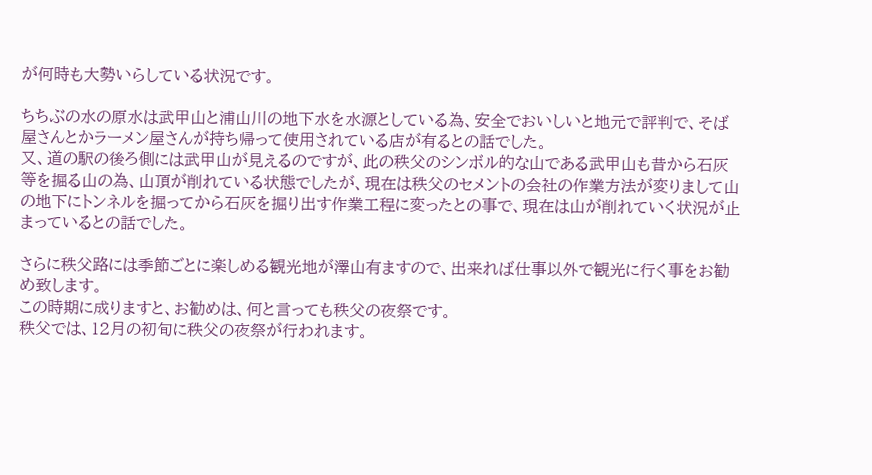が何時も大勢いらしている状況です。

ちちぶの水の原水は武甲山と浦山川の地下水を水源としている為、安全でおいしいと地元で評判で、そば屋さんとかラーメン屋さんが持ち帰って使用されている店が有るとの話でした。
又、道の駅の後ろ側には武甲山が見えるのですが、此の秩父のシンボル的な山である武甲山も昔から石灰等を掘る山の為、山頂が削れている状態でしたが、現在は秩父のセメントの会社の作業方法が変りまして山の地下にトンネルを掘ってから石灰を掘り出す作業工程に変ったとの事で、現在は山が削れていく状況が止まっているとの話でした。

さらに秩父路には季節ごとに楽しめる観光地が澤山有ますので、出来れば仕事以外で観光に行く事をお勧め致します。
この時期に成りますと、お勧めは、何と言っても秩父の夜祭です。
秩父では、12月の初旬に秩父の夜祭が行われます。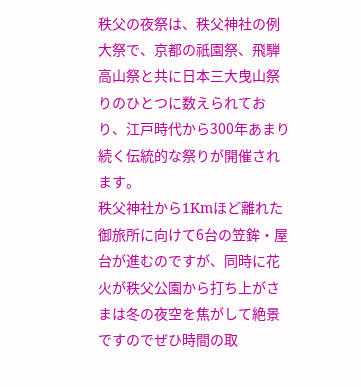秩父の夜祭は、秩父神社の例大祭で、京都の祇園祭、飛騨高山祭と共に日本三大曳山祭りのひとつに数えられており、江戸時代から300年あまり続く伝統的な祭りが開催されます。
秩父神社から1Kmほど離れた御旅所に向けて6台の笠鉾・屋台が進むのですが、同時に花火が秩父公園から打ち上がさまは冬の夜空を焦がして絶景ですのでぜひ時間の取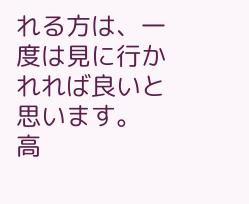れる方は、一度は見に行かれれば良いと思います。
高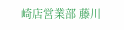崎店営業部 藤川